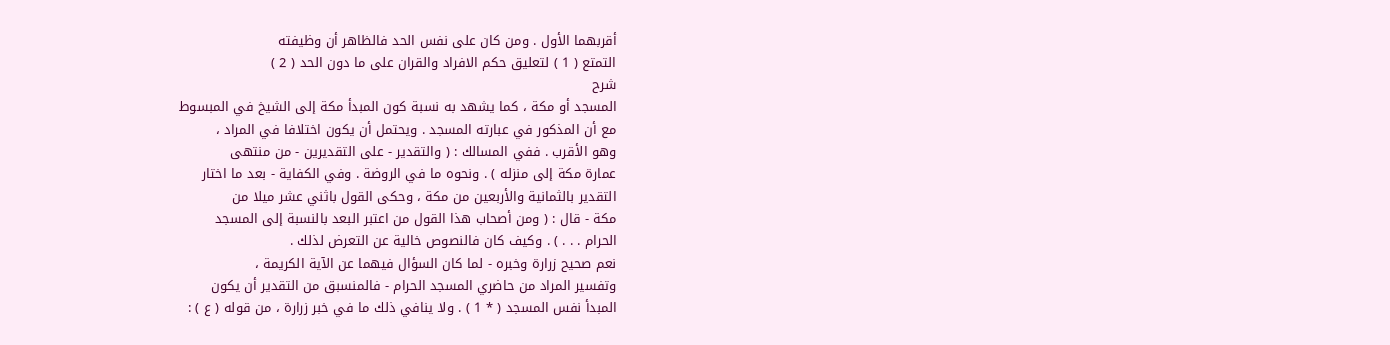أقربهما الأول . ومن كان على نفس الحد فالظاهر أن وظيفته
التمتع ( 1 ) لتعليق حكم الافراد والقران على ما دون الحد ( 2 )
شرح
المسجد أو مكة ، كما يشهد به نسبة كون المبدأ مكة إلى الشيخ في المبسوط
مع أن المذكور في عبارته المسجد . ويحتمل أن يكون اختلافا في المراد ،
وهو الأقرب . ففي المسالك : ( والتقدير - على التقديرين - من منتهى
عمارة مكة إلى منزله ) . ونحوه ما في الروضة . وفي الكفاية - بعد ما اختار
التقدير بالثمانية والأربعين من مكة ، وحكى القول باثني عشر ميلا من
مكة - قال : ( ومن أصحاب هذا القول من اعتبر البعد بالنسبة إلى المسجد
الحرام . . . ) . وكيف كان فالنصوص خالية عن التعرض لذلك .
نعم صحيح زرارة وخبره - لما كان السؤال فيهما عن الآية الكريمة ،
وتفسير المراد من حاضري المسجد الحرام - فالمنسبق من التقدير أن يكون
المبدأ نفس المسجد ( * 1 ) . ولا ينافي ذلك ما في خبر زرارة ، من قوله ( ع ) :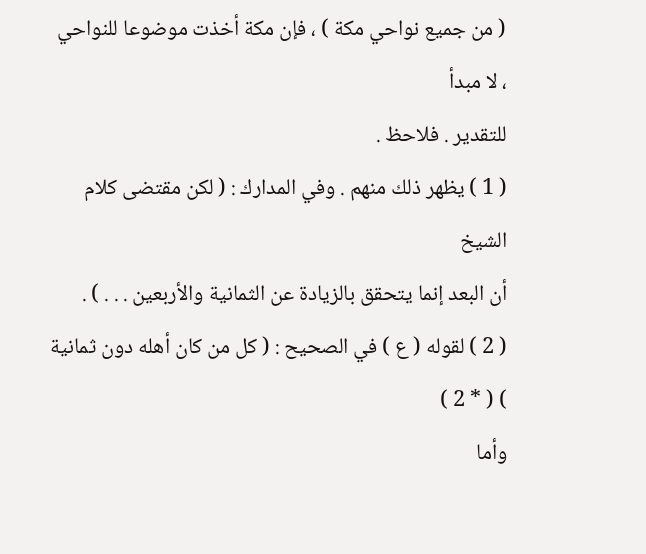( من جميع نواحي مكة ) ، فإن مكة أخذت موضوعا للنواحي ، لا مبدأ
للتقدير . فلاحظ .
( 1 ) يظهر ذلك منهم . وفي المدارك : ( لكن مقتضى كلام الشيخ
أن البعد إنما يتحقق بالزيادة عن الثمانية والأربعين . . . ) .
( 2 ) لقوله ( ع ) في الصحيح : ( كل من كان أهله دون ثمانية ) ( * 2 )
وأما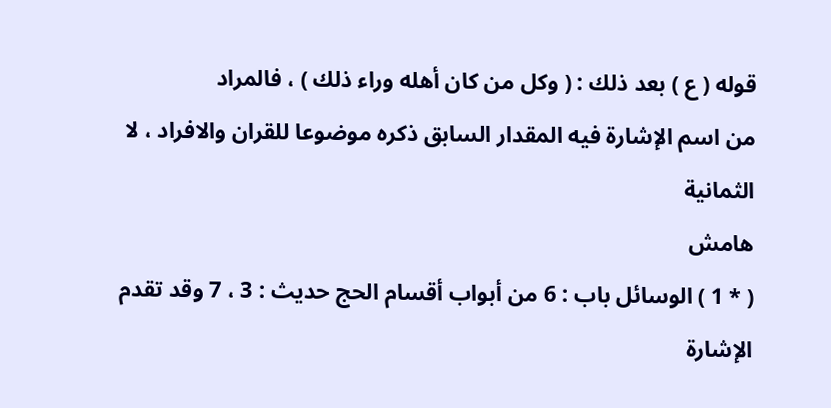قوله ( ع ) بعد ذلك : ( وكل من كان أهله وراء ذلك ) ، فالمراد
من اسم الإشارة فيه المقدار السابق ذكره موضوعا للقران والافراد ، لا الثمانية
هامش
( * 1 ) الوسائل باب : 6 من أبواب أقسام الحج حديث : 3 ، 7 وقد تقدم الإشارة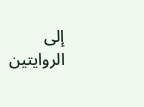إلى
الروايتين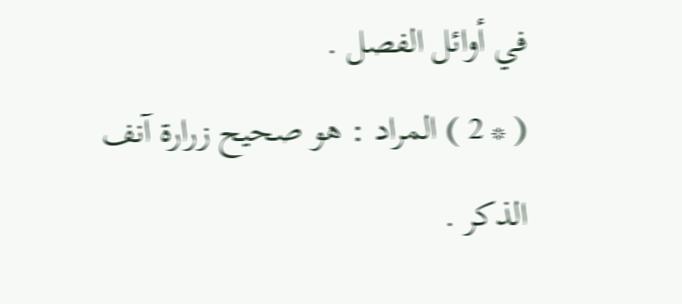في أوائل الفصل .
( * 2 ) المراد : هو صحيح زرارة آنف الذكر .